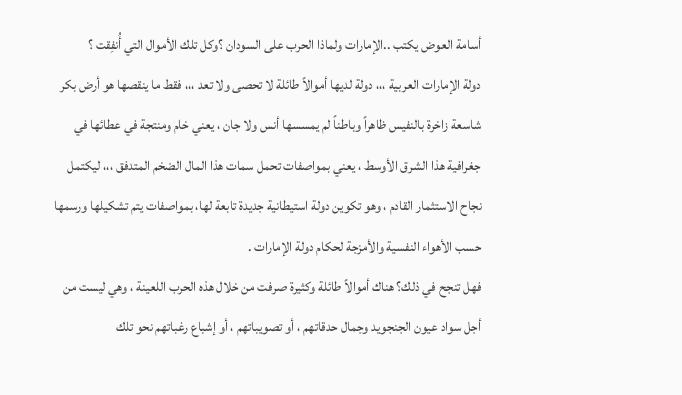أسامة العوض يكتب ..الإمارات ولماذا الحرب على السودان ؟وكل تلك الأموال التي أُنفِقت ؟
دولة الإمارات العربية ،،، دولة لديها أموالاً طائلة لا تحصى ولا تعد ،،، فقط ما ينقصها هو أرض بكر شاسعة زاخرة بالنفيس ظاهراً وباطناً لم يمسسها أنس ولا جان ، يعني خام ومنتجة في عطائها في جغرافية هذا الشرق الأوسط ، يعني بمواصفات تحمل سمات هذا المال الضخم المتدفق ،،، ليكتمل نجاح الاستثمار القادم ، وهو تكوين دولة استيطانية جديدة تابعة لها، بمواصفات يتم تشكيلها ورسمها حسب الأهواء النفسية والأمزجة لحكام دولة الإمارات .
فهل تنجح في ذلك؟ هناك أموالاً طائلة وكثيرة صرفت من خلال هذه الحرب اللعينة ، وهي ليست من أجل سواد عيون الجنجويد وجمال حدقاتهم ، أو تصويباتهم ، أو إشباع رغباتهم نحو تلك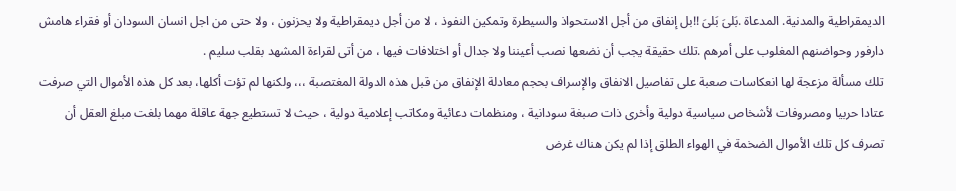الديمقراطية والمدنية. المدعاة .بَلىَ بَلىَ !!بل إنفاق من أجل الاستحواذ والسيطرة وتمكين النفوذ ، لا من أجل ديمقراطية ولا يحزنون ، ولا حتى من اجل انسان السودان أو فقراء هامش دارفور وحواضنهم المغلوب على أمرهم .تلك حقيقة يجب أن نضعها نصب أعيننا ولا جدال أو اختلافات فيها ، من أتى لقراءة المشهد بقلب سليم .
تلك مسألة مزعجة لها انعكاسات صعبة على تفاصيل الانفاق والإسراف بحجم معادلة الإنفاق من قبل هذه الدولة المغتصبة ،،، ولكنها لم تؤت أكلها، بعد كل هذه الأموال التي صرفت عتادا حربيا ومصروفات لأشخاص سياسية دولية وأخرى ذات صبغة سودانية ، ومنظمات دعائية ومكاتب إعلامية دولية ، حيث لا تستطيع جهة عاقلة مهما بلغت مبلغ العقل أن تصرف كل تلك الأموال الضخمة في الهواء الطلق إذا لم يكن هناك غرض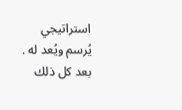استراتيجي يُرسم ويُعد له .
بعد كل ذلك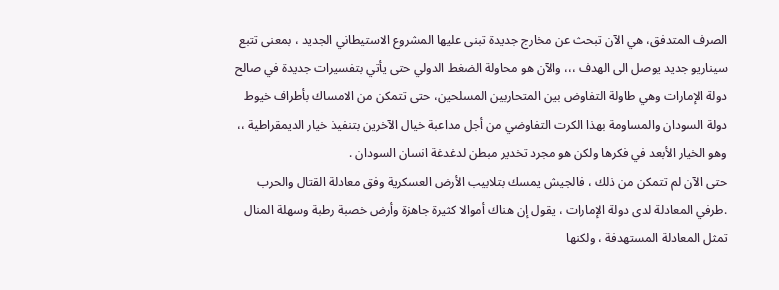الصرف المتدفق، هي الآن تبحث عن مخارج جديدة تبنى عليها المشروع الاستيطاني الجديد ، بمعنى تتبع سيناريو جديد يوصل الى الهدف ،،، والآن هو محاولة الضغط الدولي حتى يأتي بتفسيرات جديدة في صالح دولة الإمارات وهي طاولة التفاوض بين المتحاربين المسلحين، حتى تتمكن من الامساك بأطراف خيوط دولة السودان والمساومة بهذا الكرت التفاوضي من أجل مداعبة خيال الآخرين بتنفيذ خيار الديمقراطية ،، وهو الخيار الأبعد في فكرها ولكن هو مجرد تخدير مبطن لدغدغة انسان السودان .
حتى الآن لم تتمكن من ذلك ، فالجيش يمسك بتلابيب الأرض العسكرية وفق معادلة القتال والحرب .طرفي المعادلة لدى دولة الإمارات ، يقول إن هناك أموالا كثيرة جاهزة وأرض خصبة رطبة وسهلة المنال تمثل المعادلة المستهدفة ، ولكنها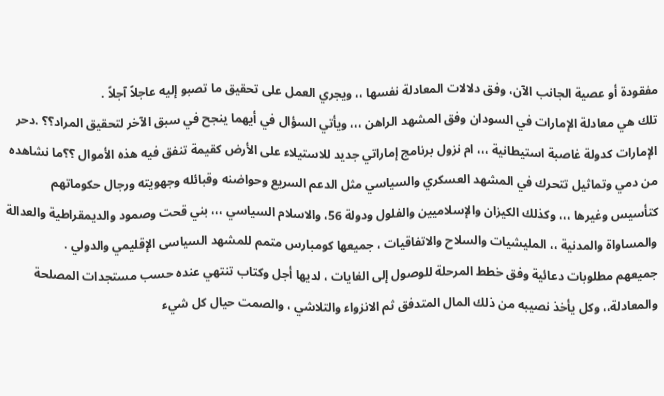مفقودة أو عصية الجانب الآن، وفق دلالات المعادلة نفسها ،، ويجري العمل على تحقيق ما تصبو إليه عاجلاً آجلاً .
تلك هي معادلة الإمارات في السودان وفق المشهد الراهن ،،، ويأتي السؤال في أيهما ينجح في سبق الآخر لتحقيق المراد؟؟ .دحر الإمارات كدولة غاصبة استيطانية ،،، ام نزول برنامج إماراتي جديد للاستيلاء على الأرض كقيمة تنفق فيه هذه الأموال ؟؟ما نشاهده من دمي وتماثيل تتحرك في المشهد العسكري والسياسي مثل الدعم السريع وحواضنه وقبائله وجهويته ورجال حكوماتهم كتأسيس وغيرها ،،، وكذلك الكيزان والإسلاميين والفلول ودولة 56، والاسلام السياسي ،،، بني قحت وصمود والديمقراطية والعدالة والمساواة والمدنية ،، المليشيات والسلاح والاتفاقيات ، جميعها كومبارس متمم للمشهد السياسى الإقليمي والدولي .
جميعهم مطلوبات دعائية وفق خطط المرحلة للوصول إلى الغايات ، لديها أجل وكتاب تنتهي عنده حسب مستجدات المصلحة والمعادلة،، وكل يأخذ نصيبه من ذلك المال المتدفق ثم الانزواء والتلاشي ، والصمت حيال كل شيء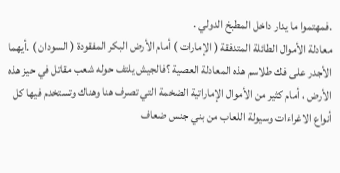.فمهتموا ما يدار داخل المطبخ الدولي .
معادلة الأموال الطائلة المتدفقة ( الإمارات ) أمام الأرض البكر المفقودة ( السودان ) .أيهما الأجدر على فك طلاسم هذه المعادلة العصية ؟فالجيش يلتف حوله شعب مقاتل في حيز هذه الأرض ، أمام كثير من الأموال الإماراتية الضخمة التي تصرف هنا وهناك وتستخدم فيها كل أنواع الاغراءات وسيولة اللعاب من بني جنس ضعاف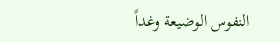النفوس الوضيعة وغداً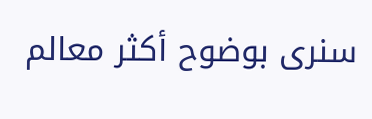سنرى بوضوح أكثر معالم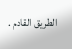الطريق القادم .